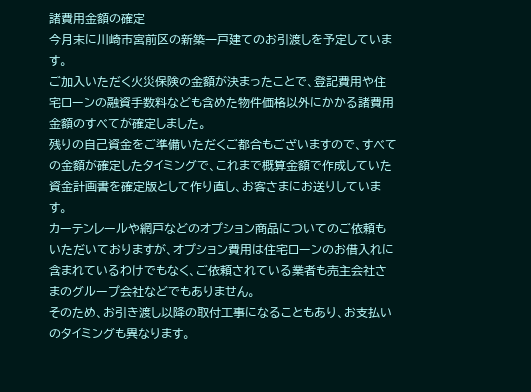諸費用金額の確定
今月末に川崎市宮前区の新築一戸建てのお引渡しを予定しています。
ご加入いただく火災保険の金額が決まったことで、登記費用や住宅ローンの融資手数料なども含めた物件価格以外にかかる諸費用金額のすべてが確定しました。
残りの自己資金をご準備いただくご都合もございますので、すべての金額が確定したタイミングで、これまで概算金額で作成していた資金計画書を確定版として作り直し、お客さまにお送りしています。
カーテンレールや網戸などのオプション商品についてのご依頼もいただいておりますが、オプション費用は住宅ローンのお借入れに含まれているわけでもなく、ご依頼されている業者も売主会社さまのグループ会社などでもありません。
そのため、お引き渡し以降の取付工事になることもあり、お支払いのタイミングも異なります。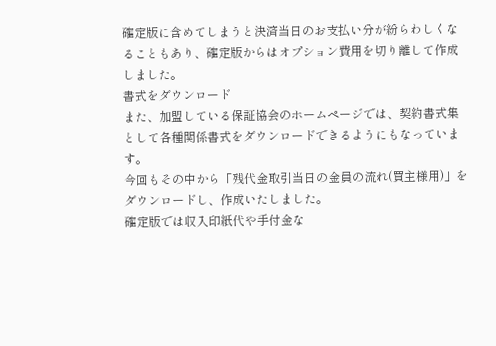確定版に含めてしまうと決済当日のお支払い分が紛らわしくなることもあり、確定版からはオプション費用を切り離して作成しました。
書式をダウンロード
また、加盟している保証協会のホームページでは、契約書式集として各種関係書式をダウンロードできるようにもなっています。
今回もその中から「残代金取引当日の金員の流れ(買主様用)」をダウンロードし、作成いたしました。
確定版では収入印紙代や手付金な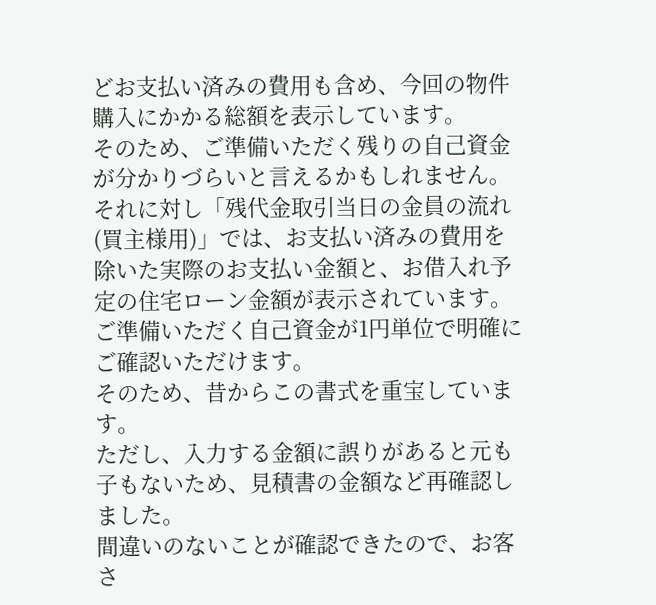どお支払い済みの費用も含め、今回の物件購入にかかる総額を表示しています。
そのため、ご準備いただく残りの自己資金が分かりづらいと言えるかもしれません。
それに対し「残代金取引当日の金員の流れ(買主様用)」では、お支払い済みの費用を除いた実際のお支払い金額と、お借入れ予定の住宅ローン金額が表示されています。
ご準備いただく自己資金が1円単位で明確にご確認いただけます。
そのため、昔からこの書式を重宝しています。
ただし、入力する金額に誤りがあると元も子もないため、見積書の金額など再確認しました。
間違いのないことが確認できたので、お客さ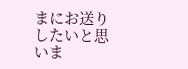まにお送りしたいと思いま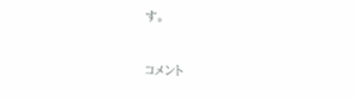す。


コメント